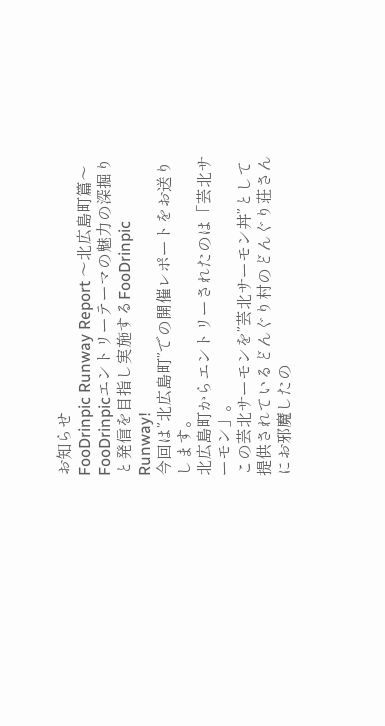お知らせ
FooDrinpic Runway Report 〜北広島町篇〜
FooDrinpicエントリーテーマの魅力の深掘りと発信を目指し実施するFooDrinpic Runway!
今回は”北広島町”での開催レポートをお送りします。
北広島町からエントリーされたのは「芸北サーモン」。
この芸北サーモンを”芸北サーモン丼”として提供されているどんぐり村のどんぐり荘さんにお邪魔したの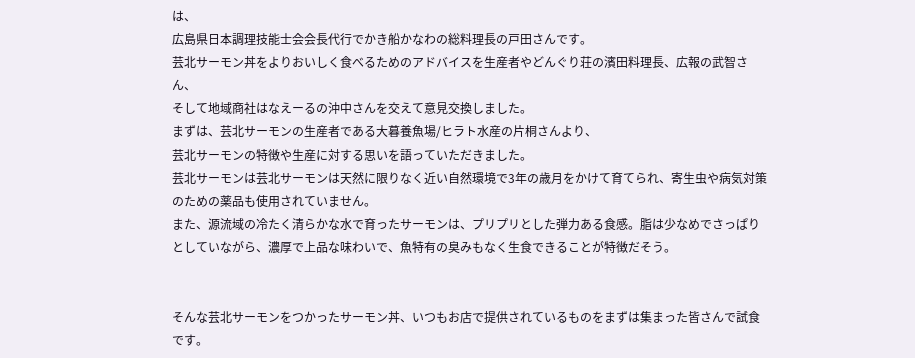は、
広島県日本調理技能士会会長代行でかき船かなわの総料理長の戸田さんです。
芸北サーモン丼をよりおいしく食べるためのアドバイスを生産者やどんぐり荘の濱田料理長、広報の武智さん、
そして地域商社はなえーるの沖中さんを交えて意見交換しました。
まずは、芸北サーモンの生産者である大暮養魚場/ヒラト水産の片桐さんより、
芸北サーモンの特徴や生産に対する思いを語っていただきました。
芸北サーモンは芸北サーモンは天然に限りなく近い自然環境で3年の歳月をかけて育てられ、寄生虫や病気対策のための薬品も使用されていません。
また、源流域の冷たく清らかな水で育ったサーモンは、プリプリとした弾力ある食感。脂は少なめでさっぱりとしていながら、濃厚で上品な味わいで、魚特有の臭みもなく生食できることが特徴だそう。


そんな芸北サーモンをつかったサーモン丼、いつもお店で提供されているものをまずは集まった皆さんで試食です。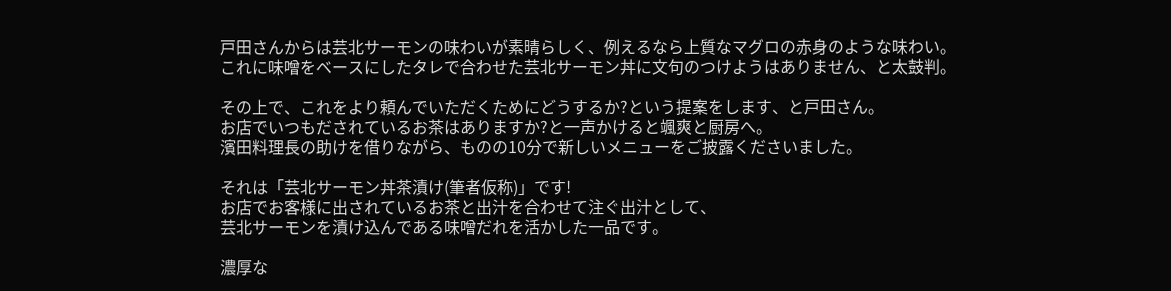戸田さんからは芸北サーモンの味わいが素晴らしく、例えるなら上質なマグロの赤身のような味わい。
これに味噌をベースにしたタレで合わせた芸北サーモン丼に文句のつけようはありません、と太鼓判。

その上で、これをより頼んでいただくためにどうするか?という提案をします、と戸田さん。
お店でいつもだされているお茶はありますか?と一声かけると颯爽と厨房へ。
濱田料理長の助けを借りながら、ものの10分で新しいメニューをご披露くださいました。

それは「芸北サーモン丼茶漬け(筆者仮称)」です!
お店でお客様に出されているお茶と出汁を合わせて注ぐ出汁として、
芸北サーモンを漬け込んである味噌だれを活かした一品です。

濃厚な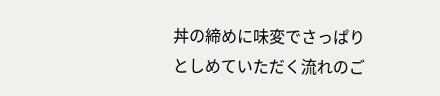丼の締めに味変でさっぱりとしめていただく流れのご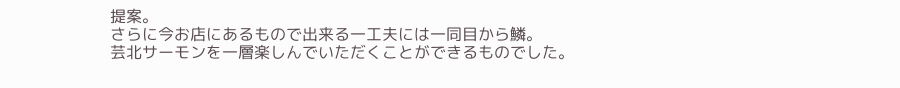提案。
さらに今お店にあるもので出来る一工夫には一同目から鱗。
芸北サーモンを一層楽しんでいただくことができるものでした。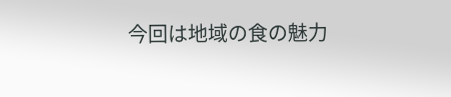今回は地域の食の魅力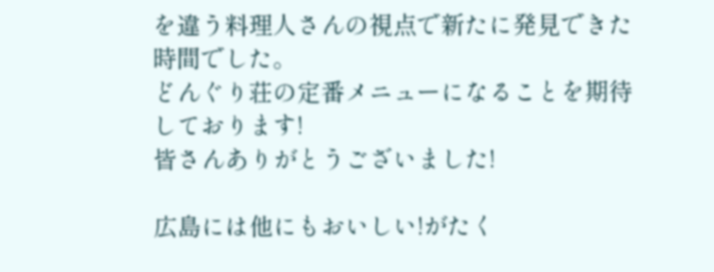を違う料理人さんの視点で新たに発見できた時間でした。
どんぐり荘の定番メニューになることを期待しております!
皆さんありがとうございました!

広島には他にもおいしい!がたく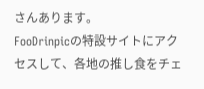さんあります。
FooDrinpicの特設サイトにアクセスして、各地の推し食をチェ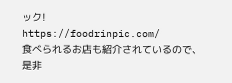ック!
https://foodrinpic.com/
食べられるお店も紹介されているので、
是非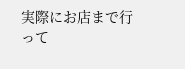実際にお店まで行って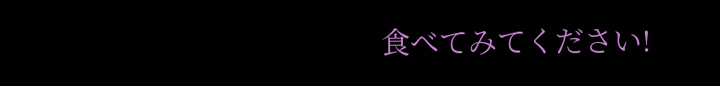食べてみてください!